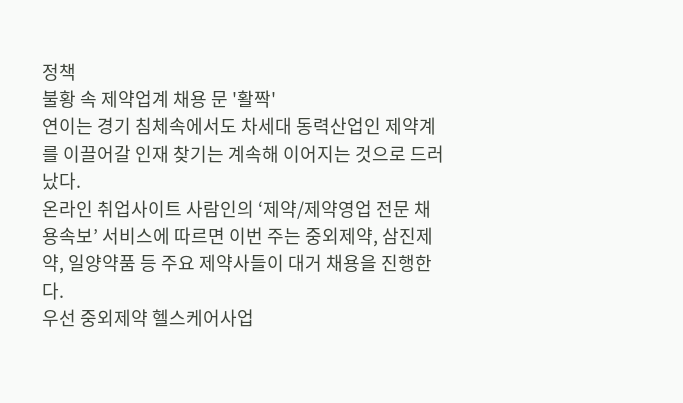정책
불황 속 제약업계 채용 문 '활짝'
연이는 경기 침체속에서도 차세대 동력산업인 제약계를 이끌어갈 인재 찾기는 계속해 이어지는 것으로 드러났다.
온라인 취업사이트 사람인의 ‘제약/제약영업 전문 채용속보’ 서비스에 따르면 이번 주는 중외제약, 삼진제약, 일양약품 등 주요 제약사들이 대거 채용을 진행한다.
우선 중외제약 헬스케어사업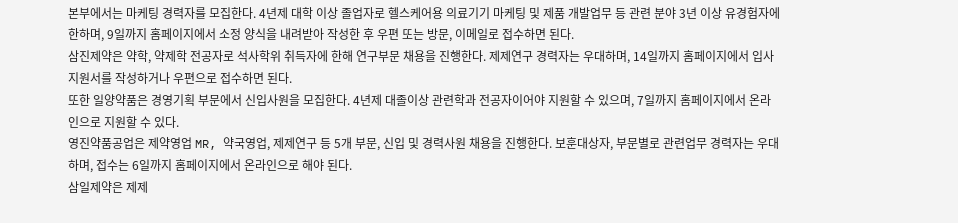본부에서는 마케팅 경력자를 모집한다. 4년제 대학 이상 졸업자로 헬스케어용 의료기기 마케팅 및 제품 개발업무 등 관련 분야 3년 이상 유경험자에 한하며, 9일까지 홈페이지에서 소정 양식을 내려받아 작성한 후 우편 또는 방문, 이메일로 접수하면 된다.
삼진제약은 약학, 약제학 전공자로 석사학위 취득자에 한해 연구부문 채용을 진행한다. 제제연구 경력자는 우대하며, 14일까지 홈페이지에서 입사지원서를 작성하거나 우편으로 접수하면 된다.
또한 일양약품은 경영기획 부문에서 신입사원을 모집한다. 4년제 대졸이상 관련학과 전공자이어야 지원할 수 있으며, 7일까지 홈페이지에서 온라인으로 지원할 수 있다.
영진약품공업은 제약영업 MR, 약국영업, 제제연구 등 5개 부문, 신입 및 경력사원 채용을 진행한다. 보훈대상자, 부문별로 관련업무 경력자는 우대하며, 접수는 6일까지 홈페이지에서 온라인으로 해야 된다.
삼일제약은 제제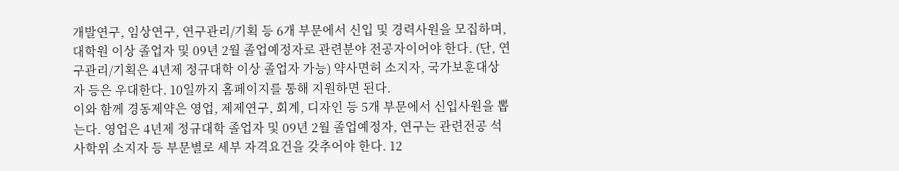개발연구, 임상연구, 연구관리/기획 등 6개 부문에서 신입 및 경력사원을 모집하며, 대학원 이상 졸업자 및 09년 2월 졸업예정자로 관련분야 전공자이어야 한다. (단, 연구관리/기획은 4년제 정규대학 이상 졸업자 가능) 약사면허 소지자, 국가보훈대상자 등은 우대한다. 10일까지 홈페이지를 통해 지원하면 된다.
이와 함께 경동제약은 영업, 제제연구, 회계, 디자인 등 5개 부문에서 신입사원을 뽑는다. 영업은 4년제 정규대학 졸업자 및 09년 2월 졸업예정자, 연구는 관련전공 석사학위 소지자 등 부문별로 세부 자격요건을 갖추어야 한다. 12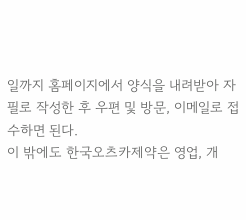일까지 홈페이지에서 양식을 내려받아 자필로 작성한 후 우편 및 방문, 이메일로 접수하면 된다.
이 밖에도 한국오츠카제약은 영업, 개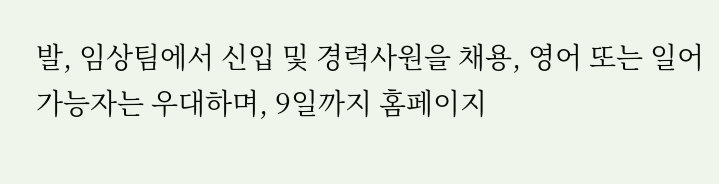발, 임상팀에서 신입 및 경력사원을 채용, 영어 또는 일어 가능자는 우대하며, 9일까지 홈페이지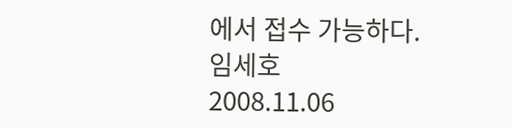에서 접수 가능하다.
임세호
2008.11.06